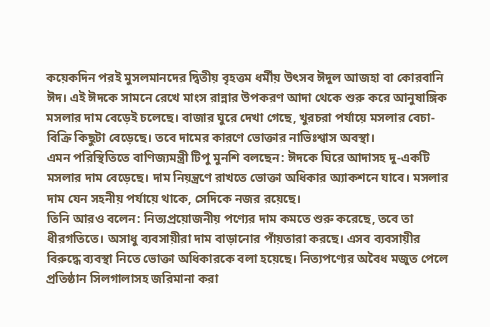কয়েকদিন পরই মুসলমানদের দ্বিতীয় বৃহত্তম ধর্মীয় উৎসব ঈদুল আজহা বা কোরবানি ঈদ। এই ঈদকে সামনে রেখে মাংস রান্নার উপকরণ আদা থেকে শুরু করে আনুষাঙ্গিক মসলার দাম বেড়েই চলেছে। বাজার ঘুরে দেখা গেছে, খুরচরা পর্যায়ে মসলার বেচা-বিক্রি কিছুটা বেড়েছে। তবে দামের কারণে ভোক্তার নাভিঃশ্বাস অবস্থা।
এমন পরিস্থিতিতে বাণিজ্যমন্ত্রী টিপু মুনশি বলছেন: ঈদকে ঘিরে আদাসহ দু-একটি মসলার দাম বেড়েছে। দাম নিয়ন্ত্রণে রাখতে ভোক্তা অধিকার অ্যাকশনে যাবে। মসলার দাম যেন সহনীয় পর্যায়ে থাকে, সেদিকে নজর রয়েছে।
তিনি আরও বলেন: নিত্যপ্রয়োজনীয় পণ্যের দাম কমতে শুরু করেছে, তবে তা ধীরগতিতে। অসাধু ব্যবসায়ীরা দাম বাড়ানোর পাঁয়তারা করছে। এসব ব্যবসায়ীর বিরুদ্ধে ব্যবস্থা নিতে ভোক্তা অধিকারকে বলা হয়েছে। নিত্যপণ্যের অবৈধ মজুত পেলে প্রতিষ্ঠান সিলগালাসহ জরিমানা করা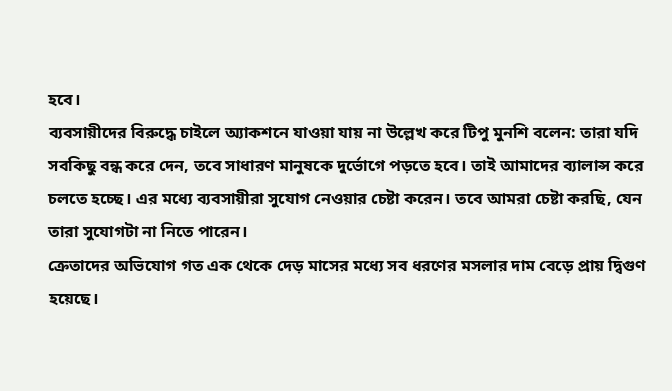হবে।
ব্যবসায়ীদের বিরুদ্ধে চাইলে অ্যাকশনে যাওয়া যায় না উল্লেখ করে টিপু মুনশি বলেন: তারা যদি সবকিছু বন্ধ করে দেন, তবে সাধারণ মানুষকে দুর্ভোগে পড়তে হবে। তাই আমাদের ব্যালান্স করে চলতে হচ্ছে। এর মধ্যে ব্যবসায়ীরা সুযোগ নেওয়ার চেষ্টা করেন। তবে আমরা চেষ্টা করছি, যেন তারা সুযোগটা না নিতে পারেন।
ক্রেতাদের অভিযোগ গত এক থেকে দেড় মাসের মধ্যে সব ধরণের মসলার দাম বেড়ে প্রায় দ্বিগুণ হয়েছে।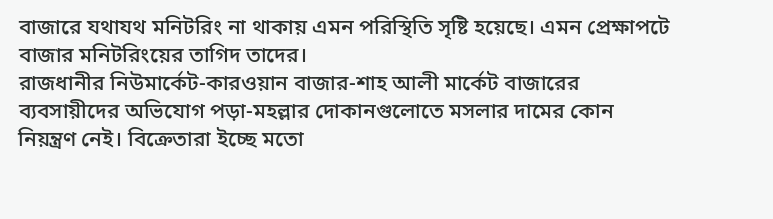বাজারে যথাযথ মনিটরিং না থাকায় এমন পরিস্থিতি সৃষ্টি হয়েছে। এমন প্রেক্ষাপটে বাজার মনিটরিংয়ের তাগিদ তাদের।
রাজধানীর নিউমার্কেট-কারওয়ান বাজার-শাহ আলী মার্কেট বাজারের ব্যবসায়ীদের অভিযোগ পড়া-মহল্লার দোকানগুলোতে মসলার দামের কোন নিয়ন্ত্রণ নেই। বিক্রেতারা ইচ্ছে মতো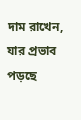দাম রাখেন, যার প্রভাব পড়ছে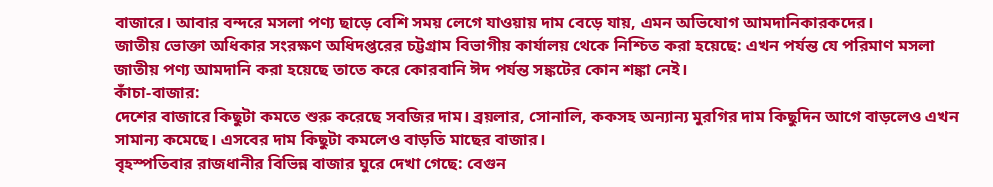বাজারে। আবার বন্দরে মসলা পণ্য ছাড়ে বেশি সময় লেগে যাওয়ায় দাম বেড়ে যায়, এমন অভিযোগ আমদানিকারকদের।
জাতীয় ভোক্তা অধিকার সংরক্ষণ অধিদপ্তরের চট্টগ্রাম বিভাগীয় কার্যালয় থেকে নিশ্চিত করা হয়েছে: এখন পর্যন্ত যে পরিমাণ মসলা জাতীয় পণ্য আমদানি করা হয়েছে তাতে করে কোরবানি ঈদ পর্যন্ত সঙ্কটের কোন শঙ্কা নেই।
কাঁচা-বাজার:
দেশের বাজারে কিছুটা কমতে শুরু করেছে সবজির দাম। ব্রয়লার, সোনালি, ককসহ অন্যান্য মুরগির দাম কিছুদিন আগে বাড়লেও এখন সামান্য কমেছে। এসবের দাম কিছুটা কমলেও বাড়তি মাছের বাজার।
বৃহস্পতিবার রাজধানীর বিভিন্ন বাজার ঘুরে দেখা গেছে: বেগুন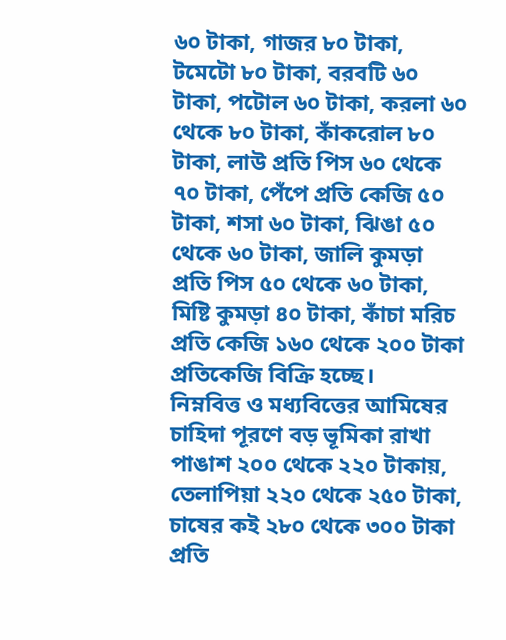৬০ টাকা, গাজর ৮০ টাকা, টমেটো ৮০ টাকা, বরবটি ৬০ টাকা, পটোল ৬০ টাকা, করলা ৬০ থেকে ৮০ টাকা, কাঁকরোল ৮০ টাকা, লাউ প্রতি পিস ৬০ থেকে ৭০ টাকা, পেঁপে প্রতি কেজি ৫০ টাকা, শসা ৬০ টাকা, ঝিঙা ৫০ থেকে ৬০ টাকা, জালি কুমড়া প্রতি পিস ৫০ থেকে ৬০ টাকা, মিষ্টি কুমড়া ৪০ টাকা, কাঁচা মরিচ প্রতি কেজি ১৬০ থেকে ২০০ টাকা প্রতিকেজি বিক্রি হচ্ছে।
নিম্নবিত্ত ও মধ্যবিত্তের আমিষের চাহিদা পূরণে বড় ভূমিকা রাখা পাঙাশ ২০০ থেকে ২২০ টাকায়, তেলাপিয়া ২২০ থেকে ২৫০ টাকা, চাষের কই ২৮০ থেকে ৩০০ টাকা প্রতি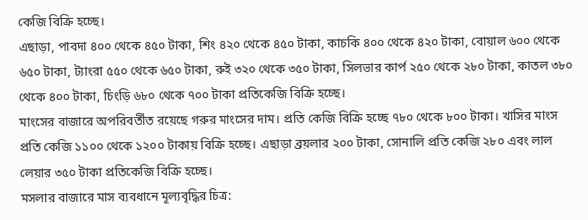কেজি বিক্রি হচ্ছে।
এছাড়া, পাবদা ৪০০ থেকে ৪৫০ টাকা, শিং ৪২০ থেকে ৪৫০ টাকা, কাচকি ৪০০ থেকে ৪২০ টাকা, বোয়াল ৬০০ থেকে ৬৫০ টাকা, ট্যাংরা ৫৫০ থেকে ৬৫০ টাকা, রুই ৩২০ থেকে ৩৫০ টাকা, সিলভার কার্প ২৫০ থেকে ২৮০ টাকা, কাতল ৩৮০ থেকে ৪০০ টাকা, চিংড়ি ৬৮০ থেকে ৭০০ টাকা প্রতিকেজি বিক্রি হচ্ছে।
মাংসের বাজারে অপরিবর্তীত রয়েছে গরুর মাংসের দাম। প্রতি কেজি বিক্রি হচ্ছে ৭৮০ থেকে ৮০০ টাকা। খাসির মাংস প্রতি কেজি ১১০০ থেকে ১২০০ টাকায় বিক্রি হচ্ছে। এছাড়া ব্রয়লার ২০০ টাকা, সোনালি প্রতি কেজি ২৮০ এবং লাল লেয়ার ৩৫০ টাকা প্রতিকেজি বিক্রি হচ্ছে।
মসলার বাজারে মাস ব্যবধানে মূল্যবৃদ্ধির চিত্র: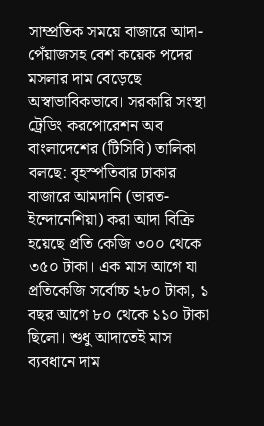সাম্প্রতিক সময়ে বাজারে আদা-পেঁয়াজসহ বেশ কয়েক পদের মসলার দাম বেড়েছে অস্বাভাবিকভাবে। সরকারি সংস্থা ট্রেডিং করপোরেশন অব বাংলাদেশের (টিসিবি) তালিকা বলছে: বৃহস্পতিবার ঢাকার বাজারে আমদানি (ভারত-ইন্দোনেশিয়া) করা আদা বিক্রি হয়েছে প্রতি কেজি ৩০০ থেকে ৩৫০ টাকা। এক মাস আগে যা প্রতিকেজি সর্বোচ্চ ২৮০ টাকা, ১ বছর আগে ৮০ থেকে ১১০ টাকা ছিলো। শুধু আদাতেই মাস ব্যবধানে দাম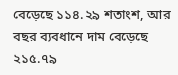বেড়েছে ১১৪.২৯ শতাংশ, আর বছর ব্যবধানে দাম বেড়েছে ২১৫.৭৯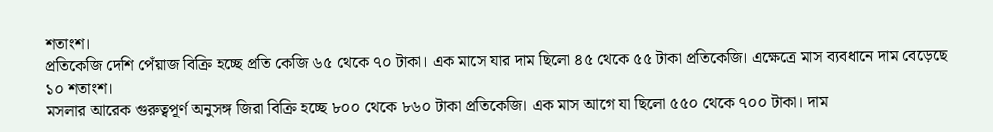শতাংশ।
প্রতিকেজি দেশি পেঁয়াজ বিক্রি হচ্ছে প্রতি কেজি ৬৫ থেকে ৭০ টাকা। এক মাসে যার দাম ছিলো ৪৫ থেকে ৫৫ টাকা প্রতিকেজি। এক্ষেত্রে মাস ব্যবধানে দাম বেড়েছে ১০ শতাংশ।
মসলার আরেক গুরুত্বপূর্ণ অনুসঙ্গ জিরা বিক্রি হচ্ছে ৮০০ থেকে ৮৬০ টাকা প্রতিকেজি। এক মাস আগে যা ছিলো ৫৫০ থেকে ৭০০ টাকা। দাম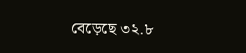বেড়েছে ৩২.৮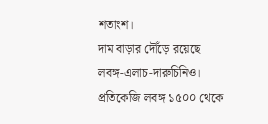শতাংশ।
দাম বাড়ার দৌঁড়ে রয়েছে লবঙ্গ-এলাচ-দারুচিনিও। প্রতিকেজি লবঙ্গ ১৫০০ থেকে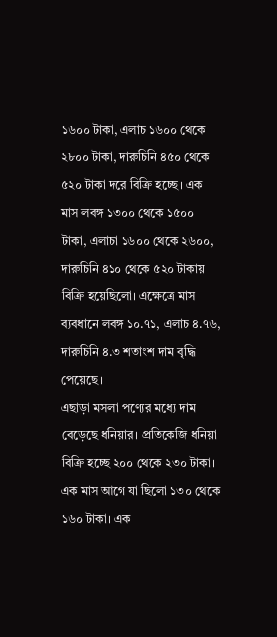১৬০০ টাকা, এলাচ ১৬০০ থেকে ২৮০০ টাকা, দারুচিনি ৪৫০ থেকে ৫২০ টাকা দরে বিক্রি হচ্ছে। এক মাস লবঙ্গ ১৩০০ থেকে ১৫০০ টাকা, এলাচা ১৬০০ থেকে ২৬০০, দারুচিনি ৪১০ থেকে ৫২০ টাকায় বিক্রি হয়েছিলো। এক্ষেত্রে মাস ব্যবধানে লবঙ্গ ১০.৭১, এলাচ ৪.৭৬, দারুচিনি ৪.৩ শতাংশ দাম বৃদ্ধি পেয়েছে।
এছাড়া মসলা পণ্যের মধ্যে দাম বেড়েছে ধনিয়ার। প্রতিকেজি ধনিয়া বিক্রি হচ্ছে ২০০ থেকে ২৩০ টাকা। এক মাস আগে যা ছিলো ১৩০ থেকে ১৬০ টাকা। এক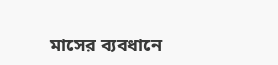মাসের ব্যবধানে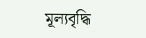মূল্যবৃদ্ধি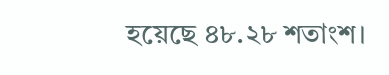হয়েছে ৪৮.২৮ শতাংশ।